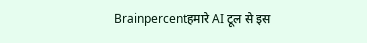Brainpercentहमारे AI टूल से इस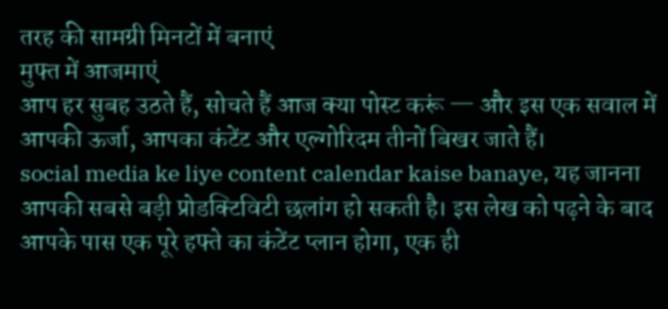तरह की सामग्री मिनटों में बनाएं
मुफ्त में आजमाएं
आप हर सुबह उठते हैं, सोचते हैं आज क्या पोस्ट करूं — और इस एक सवाल में आपकी ऊर्जा, आपका कंटेंट और एल्गोरिदम तीनों बिखर जाते हैं।
social media ke liye content calendar kaise banaye, यह जानना आपकी सबसे बड़ी प्रोडक्टिविटी छलांग हो सकती है। इस लेख को पढ़ने के बाद आपके पास एक पूरे हफ्ते का कंटेंट प्लान होगा, एक ही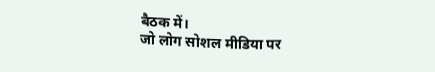बैठक में।
जो लोग सोशल मीडिया पर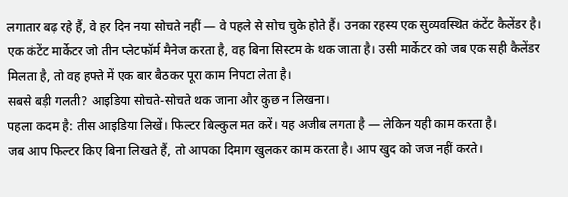लगातार बढ़ रहे हैं, वे हर दिन नया सोचते नहीं — वे पहले से सोच चुके होते हैं। उनका रहस्य एक सुव्यवस्थित कंटेंट कैलेंडर है।
एक कंटेंट मार्केटर जो तीन प्लेटफॉर्म मैनेज करता है, वह बिना सिस्टम के थक जाता है। उसी मार्केटर को जब एक सही कैलेंडर मिलता है, तो वह हफ्ते में एक बार बैठकर पूरा काम निपटा लेता है।
सबसे बड़ी गलती? आइडिया सोचते-सोचते थक जाना और कुछ न लिखना।
पहला कदम है: तीस आइडिया लिखें। फिल्टर बिल्कुल मत करें। यह अजीब लगता है — लेकिन यही काम करता है।
जब आप फिल्टर किए बिना लिखते हैं, तो आपका दिमाग खुलकर काम करता है। आप खुद को जज नहीं करते।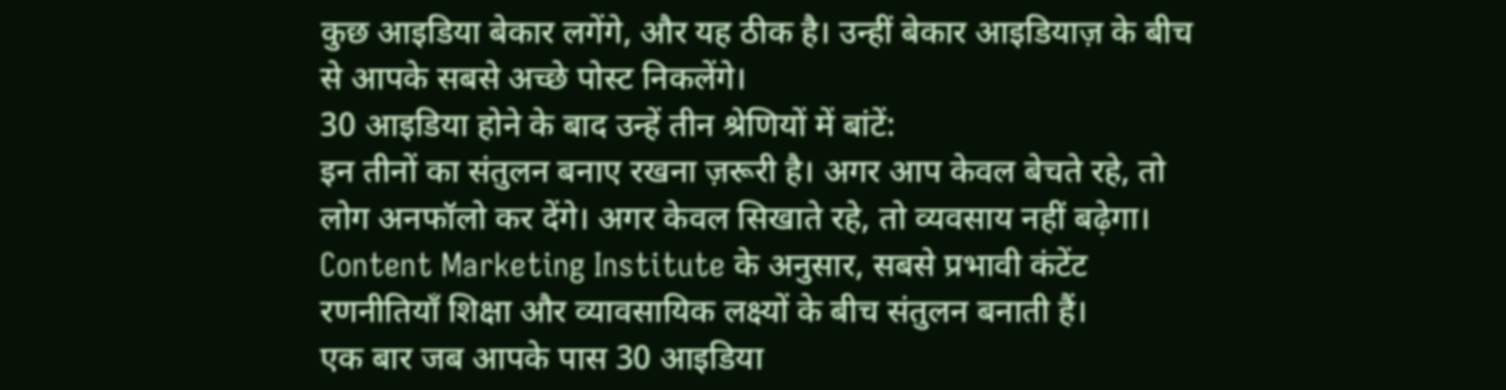कुछ आइडिया बेकार लगेंगे, और यह ठीक है। उन्हीं बेकार आइडियाज़ के बीच से आपके सबसे अच्छे पोस्ट निकलेंगे।
30 आइडिया होने के बाद उन्हें तीन श्रेणियों में बांटें:
इन तीनों का संतुलन बनाए रखना ज़रूरी है। अगर आप केवल बेचते रहे, तो लोग अनफॉलो कर देंगे। अगर केवल सिखाते रहे, तो व्यवसाय नहीं बढ़ेगा। Content Marketing Institute के अनुसार, सबसे प्रभावी कंटेंट रणनीतियाँ शिक्षा और व्यावसायिक लक्ष्यों के बीच संतुलन बनाती हैं।
एक बार जब आपके पास 30 आइडिया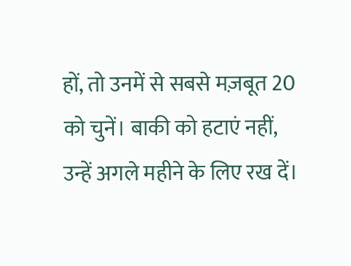हों, तो उनमें से सबसे मज़बूत 20 को चुनें। बाकी को हटाएं नहीं, उन्हें अगले महीने के लिए रख दें।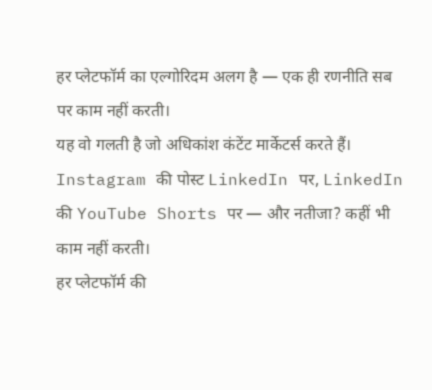हर प्लेटफॉर्म का एल्गोरिदम अलग है — एक ही रणनीति सब पर काम नहीं करती।
यह वो गलती है जो अधिकांश कंटेंट मार्केटर्स करते हैं। Instagram की पोस्ट LinkedIn पर, LinkedIn की YouTube Shorts पर — और नतीजा? कहीं भी काम नहीं करती।
हर प्लेटफॉर्म की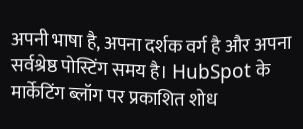अपनी भाषा है, अपना दर्शक वर्ग है और अपना सर्वश्रेष्ठ पोस्टिंग समय है। HubSpot के मार्केटिंग ब्लॉग पर प्रकाशित शोध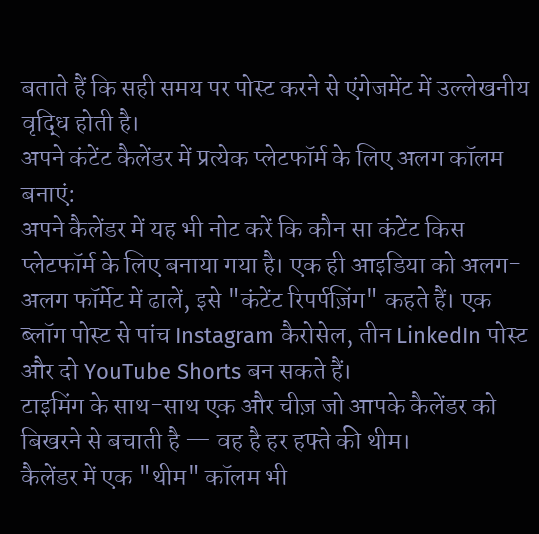बताते हैं कि सही समय पर पोस्ट करने से एंगेजमेंट में उल्लेखनीय वृद्धि होती है।
अपने कंटेंट कैलेंडर में प्रत्येक प्लेटफॉर्म के लिए अलग कॉलम बनाएं:
अपने कैलेंडर में यह भी नोट करें कि कौन सा कंटेंट किस प्लेटफॉर्म के लिए बनाया गया है। एक ही आइडिया को अलग-अलग फॉर्मेट में ढालें, इसे "कंटेंट रिपर्पज़िंग" कहते हैं। एक ब्लॉग पोस्ट से पांच Instagram कैरोसेल, तीन LinkedIn पोस्ट और दो YouTube Shorts बन सकते हैं।
टाइमिंग के साथ-साथ एक और चीज़ जो आपके कैलेंडर को बिखरने से बचाती है — वह है हर हफ्ते की थीम।
कैलेंडर में एक "थीम" कॉलम भी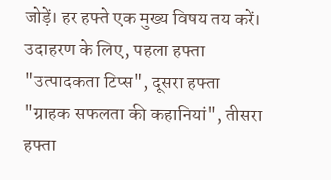जोड़ें। हर हफ्ते एक मुख्य विषय तय करें। उदाहरण के लिए, पहला हफ्ता "उत्पादकता टिप्स", दूसरा हफ्ता "ग्राहक सफलता की कहानियां", तीसरा हफ्ता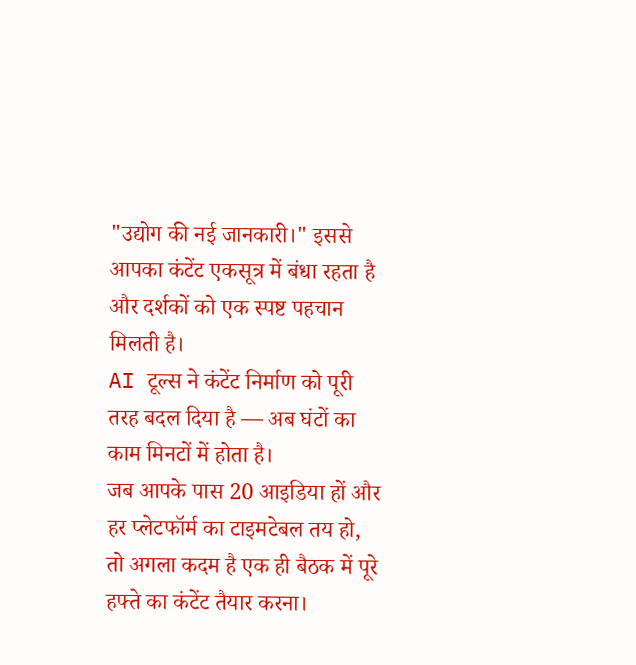"उद्योग की नई जानकारी।" इससे आपका कंटेंट एकसूत्र में बंधा रहता है और दर्शकों को एक स्पष्ट पहचान मिलती है।
AI टूल्स ने कंटेंट निर्माण को पूरी तरह बदल दिया है — अब घंटों का काम मिनटों में होता है।
जब आपके पास 20 आइडिया हों और हर प्लेटफॉर्म का टाइमटेबल तय हो, तो अगला कदम है एक ही बैठक में पूरे हफ्ते का कंटेंट तैयार करना।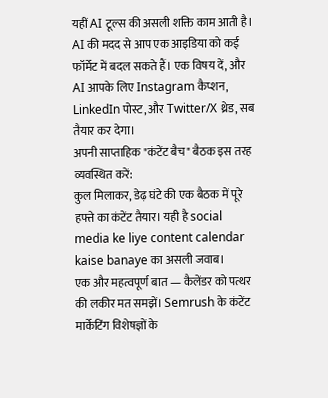यहीं AI टूल्स की असली शक्ति काम आती है।
AI की मदद से आप एक आइडिया को कई फॉर्मेट में बदल सकते हैं। एक विषय दें, और AI आपके लिए Instagram कैप्शन, LinkedIn पोस्ट, और Twitter/X थ्रेड, सब तैयार कर देगा।
अपनी साप्ताहिक "कंटेंट बैच" बैठक इस तरह व्यवस्थित करें:
कुल मिलाकर, डेढ़ घंटे की एक बैठक में पूरे हफ्ते का कंटेंट तैयार। यही है social media ke liye content calendar kaise banaye का असली जवाब।
एक और महत्वपूर्ण बात — कैलेंडर को पत्थर की लकीर मत समझें। Semrush के कंटेंट मार्केटिंग विशेषज्ञों के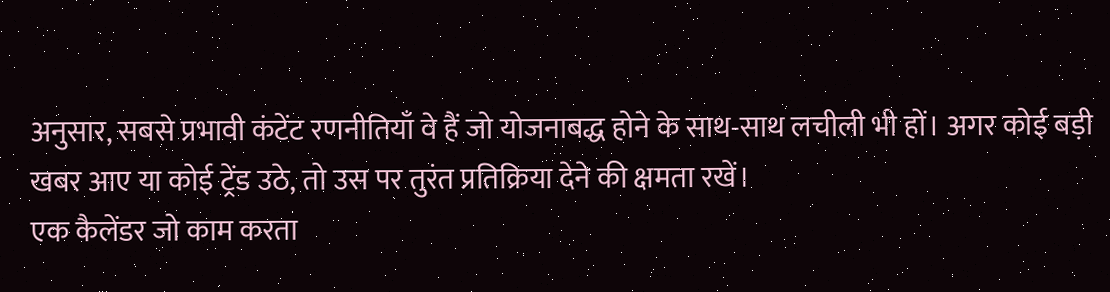अनुसार, सबसे प्रभावी कंटेंट रणनीतियाँ वे हैं जो योजनाबद्ध होने के साथ-साथ लचीली भी हों। अगर कोई बड़ी खबर आए या कोई ट्रेंड उठे, तो उस पर तुरंत प्रतिक्रिया देने की क्षमता रखें।
एक कैलेंडर जो काम करता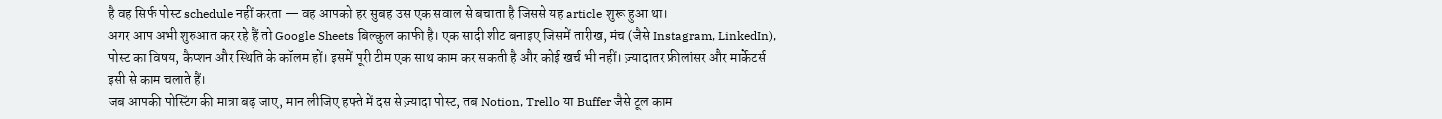है वह सिर्फ पोस्ट schedule नहीं करता — वह आपको हर सुबह उस एक सवाल से बचाता है जिससे यह article शुरू हुआ था।
अगर आप अभी शुरुआत कर रहे हैं तो Google Sheets बिल्कुल काफी है। एक सादी शीट बनाइए जिसमें तारीख, मंच (जैसे Instagram, LinkedIn), पोस्ट का विषय, कैप्शन और स्थिति के कॉलम हों। इसमें पूरी टीम एक साथ काम कर सकती है और कोई खर्च भी नहीं। ज़्यादातर फ्रीलांसर और मार्केटर्स इसी से काम चलाते हैं।
जब आपकी पोस्टिंग की मात्रा बढ़ जाए, मान लीजिए हफ्ते में दस से ज़्यादा पोस्ट, तब Notion, Trello या Buffer जैसे टूल काम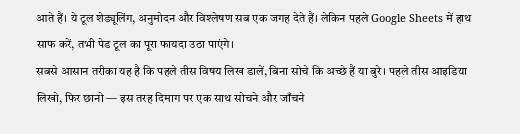आते हैं। ये टूल शेड्यूलिंग, अनुमोदन और विश्लेषण सब एक जगह देते हैं। लेकिन पहले Google Sheets में हाथ साफ करें, तभी पेड टूल का पूरा फायदा उठा पाएंगे।
सबसे आसान तरीका यह है कि पहले तीस विषय लिख डालें, बिना सोचे कि अच्छे हैं या बुरे। पहले तीस आइडिया लिखो, फिर छानो — इस तरह दिमाग पर एक साथ सोचने और जाँचने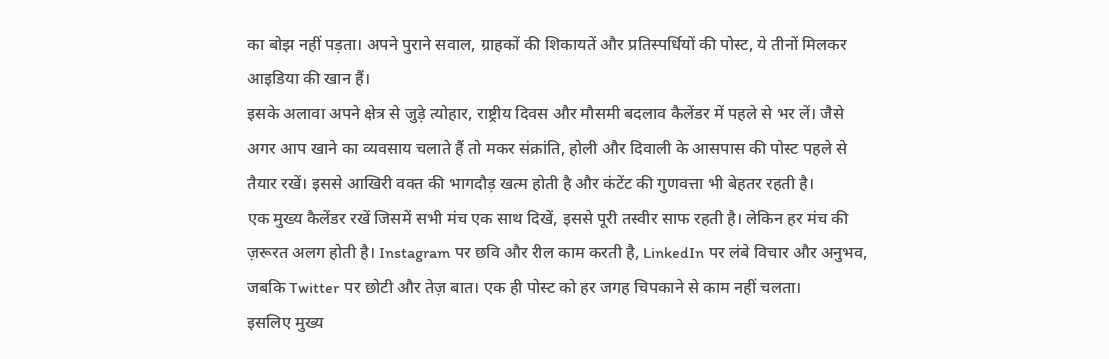का बोझ नहीं पड़ता। अपने पुराने सवाल, ग्राहकों की शिकायतें और प्रतिस्पर्धियों की पोस्ट, ये तीनों मिलकर आइडिया की खान हैं।
इसके अलावा अपने क्षेत्र से जुड़े त्योहार, राष्ट्रीय दिवस और मौसमी बदलाव कैलेंडर में पहले से भर लें। जैसे अगर आप खाने का व्यवसाय चलाते हैं तो मकर संक्रांति, होली और दिवाली के आसपास की पोस्ट पहले से तैयार रखें। इससे आखिरी वक्त की भागदौड़ खत्म होती है और कंटेंट की गुणवत्ता भी बेहतर रहती है।
एक मुख्य कैलेंडर रखें जिसमें सभी मंच एक साथ दिखें, इससे पूरी तस्वीर साफ रहती है। लेकिन हर मंच की ज़रूरत अलग होती है। Instagram पर छवि और रील काम करती है, LinkedIn पर लंबे विचार और अनुभव, जबकि Twitter पर छोटी और तेज़ बात। एक ही पोस्ट को हर जगह चिपकाने से काम नहीं चलता।
इसलिए मुख्य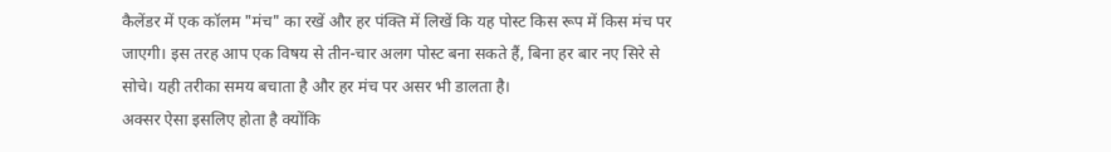कैलेंडर में एक कॉलम "मंच" का रखें और हर पंक्ति में लिखें कि यह पोस्ट किस रूप में किस मंच पर जाएगी। इस तरह आप एक विषय से तीन-चार अलग पोस्ट बना सकते हैं, बिना हर बार नए सिरे से सोचे। यही तरीका समय बचाता है और हर मंच पर असर भी डालता है।
अक्सर ऐसा इसलिए होता है क्योंकि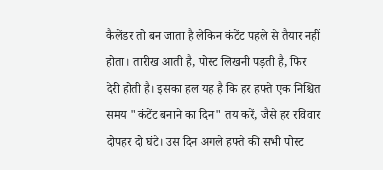कैलेंडर तो बन जाता है लेकिन कंटेंट पहले से तैयार नहीं होता। तारीख आती है, पोस्ट लिखनी पड़ती है, फिर देरी होती है। इसका हल यह है कि हर हफ्ते एक निश्चित समय "कंटेंट बनाने का दिन" तय करें, जैसे हर रविवार दोपहर दो घंटे। उस दिन अगले हफ्ते की सभी पोस्ट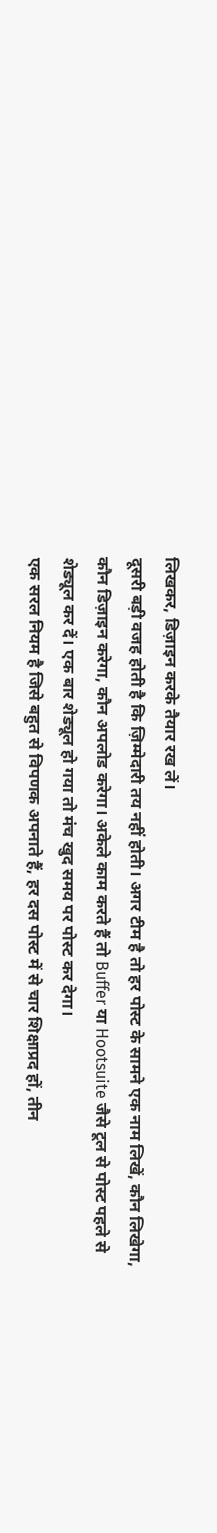लिखकर, डिज़ाइन करके तैयार रख लें।
दूसरी बड़ी वजह होती है कि ज़िम्मेदारी तय नहीं होती। अगर टीम है तो हर पोस्ट के सामने एक नाम लिखें, कौन लिखेगा, कौन डिज़ाइन करेगा, कौन अपलोड करेगा। अकेले काम करते हैं तो Buffer या Hootsuite जैसे टूल से पोस्ट पहले से शेड्यूल कर दें। एक बार शेड्यूल हो गया तो मंच खुद समय पर पोस्ट कर देगा।
एक सरल नियम है जिसे बहुत से विपणक अपनाते हैं, हर दस पोस्ट में से चार शिक्षाप्रद हों, तीन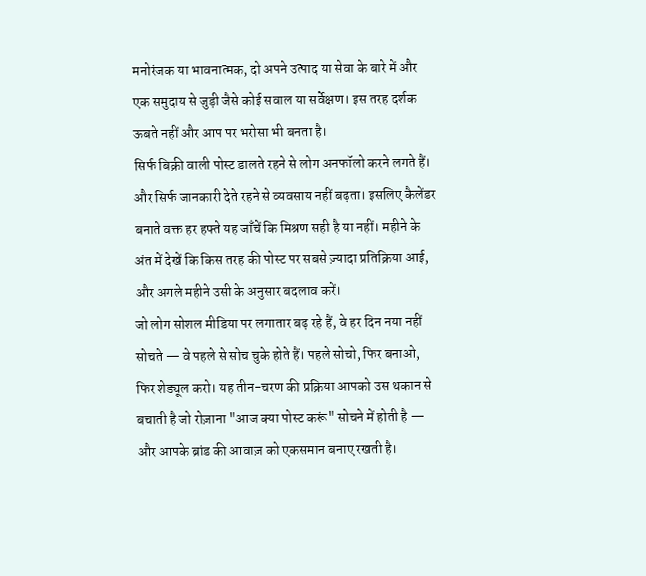मनोरंजक या भावनात्मक, दो अपने उत्पाद या सेवा के बारे में और एक समुदाय से जुड़ी जैसे कोई सवाल या सर्वेक्षण। इस तरह दर्शक ऊबते नहीं और आप पर भरोसा भी बनता है।
सिर्फ बिक्री वाली पोस्ट डालते रहने से लोग अनफॉलो करने लगते हैं। और सिर्फ जानकारी देते रहने से व्यवसाय नहीं बढ़ता। इसलिए कैलेंडर बनाते वक्त हर हफ्ते यह जाँचें कि मिश्रण सही है या नहीं। महीने के अंत में देखें कि किस तरह की पोस्ट पर सबसे ज़्यादा प्रतिक्रिया आई, और अगले महीने उसी के अनुसार बदलाव करें।
जो लोग सोशल मीडिया पर लगातार बढ़ रहे हैं, वे हर दिन नया नहीं सोचते — वे पहले से सोच चुके होते हैं। पहले सोचो, फिर बनाओ, फिर शेड्यूल करो। यह तीन-चरण की प्रक्रिया आपको उस थकान से बचाती है जो रोज़ाना "आज क्या पोस्ट करूं" सोचने में होती है — और आपके ब्रांड की आवाज़ को एकसमान बनाए रखती है।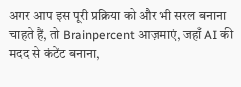अगर आप इस पूरी प्रक्रिया को और भी सरल बनाना चाहते हैं, तो Brainpercent आज़माएं, जहाँ AI की मदद से कंटेंट बनाना,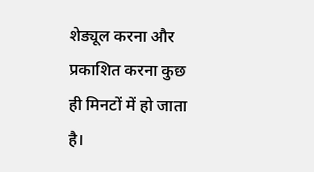शेड्यूल करना और प्रकाशित करना कुछ ही मिनटों में हो जाता है।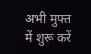अभी मुफ्त में शुरू करें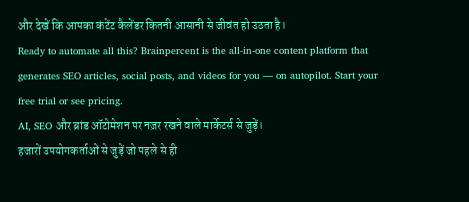और देखें कि आपका कंटेंट कैलेंडर कितनी आसानी से जीवंत हो उठता है।
Ready to automate all this? Brainpercent is the all-in-one content platform that generates SEO articles, social posts, and videos for you — on autopilot. Start your free trial or see pricing.
AI, SEO और ब्रांड ऑटोमेशन पर नज़र रखने वाले मार्केटर्स से जुड़ें।
हजारों उपयोगकर्ताओं से जुड़ें जो पहले से ही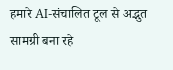हमारे AI‑संचालित टूल से अद्भुत सामग्री बना रहे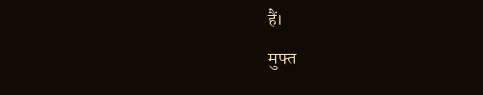हैं।
मुफ्त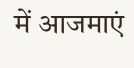में आजमाएं